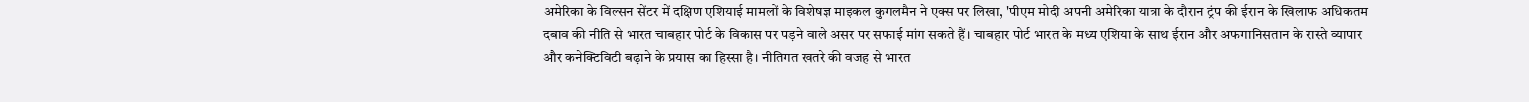अमेरिका के विल्सन सेंटर में दक्षिण एशियाई मामलों के विशेषज्ञ माइकल कुगलमैन ने एक्स पर लिखा, 'पीएम मोदी अपनी अमेरिका यात्रा के दौरान ट्रंप की ईरान के खिलाफ अधिकतम दबाव की नीति से भारत चाबहार पोर्ट के विकास पर पड़ने वाले असर पर सफाई मांग सकते हैं। चाबहार पोर्ट भारत के मध्य एशिया के साथ ईरान और अफगानिसतान के रास्ते व्यापार और कनेक्टिविटी बढ़ाने के प्रयास का हिस्सा है। नीतिगत खतरे की वजह से भारत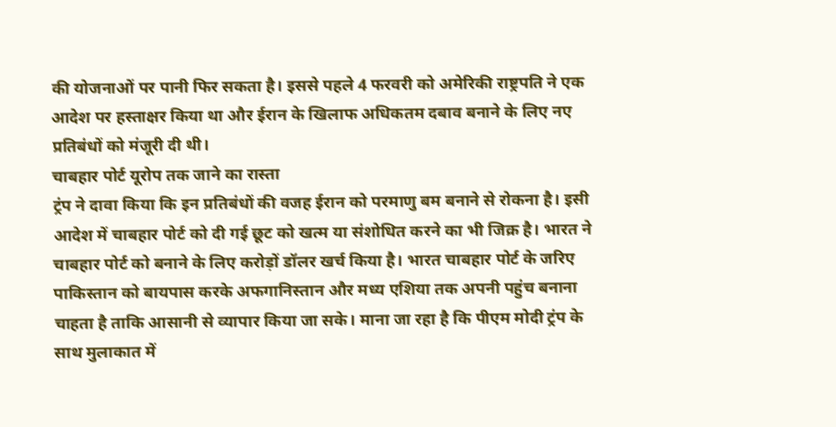की योजनाओं पर पानी फिर सकता है। इससे पहले 4 फरवरी को अमेरिकी राष्ट्रपति ने एक आदेश पर हस्ताक्षर किया था और ईरान के खिलाफ अधिकतम दबाव बनाने के लिए नए प्रतिबंधों को मंजूरी दी थी।
चाबहार पोर्ट यूरोप तक जाने का रास्ता
ट्रंप ने दावा किया कि इन प्रतिबंधों की वजह ईरान को परमाणु बम बनाने से रोकना है। इसी आदेश में चाबहार पोर्ट को दी गई छूट को खत्म या संशोधित करने का भी जिक्र है। भारत ने चाबहार पोर्ट को बनाने के लिए करोड़ों डॉलर खर्च किया है। भारत चाबहार पोर्ट के जरिए पाकिस्तान को बायपास करके अफगानिस्तान और मध्य एशिया तक अपनी पहुंच बनाना चाहता है ताकि आसानी से व्यापार किया जा सके। माना जा रहा है कि पीएम मोदी ट्रंप के साथ मुलाकात में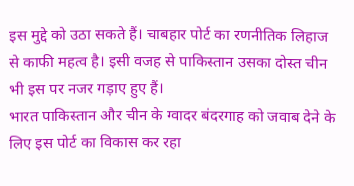इस मुद्दे को उठा सकते हैं। चाबहार पोर्ट का रणनीतिक लिहाज से काफी महत्व है। इसी वजह से पाकिस्तान उसका दोस्त चीन भी इस पर नजर गड़ाए हुए हैं।
भारत पाकिस्तान और चीन के ग्वादर बंदरगाह को जवाब देने के लिए इस पोर्ट का विकास कर रहा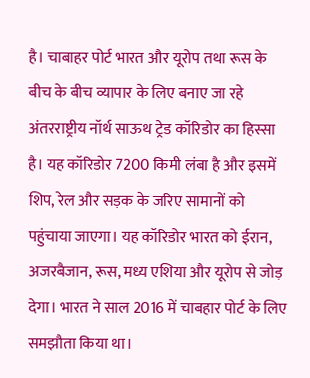है। चाबाहर पोर्ट भारत और यूरोप तथा रूस के बीच के बीच व्यापार के लिए बनाए जा रहे अंतरराष्ट्रीय नॉर्थ साऊथ ट्रेड कॉरिडोर का हिस्सा है। यह कॉरिडोर 7200 किमी लंबा है और इसमें शिप, रेल और सड़क के जरिए सामानों को पहुंचाया जाएगा। यह कॉरिडोर भारत को ईरान, अजरबैजान, रूस, मध्य एशिया और यूरोप से जोड़ देगा। भारत ने साल 2016 में चाबहार पोर्ट के लिए समझौता किया था।